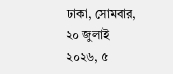ঢাকা, সোমবার, ২০ জুলাই ২০২৬, ৫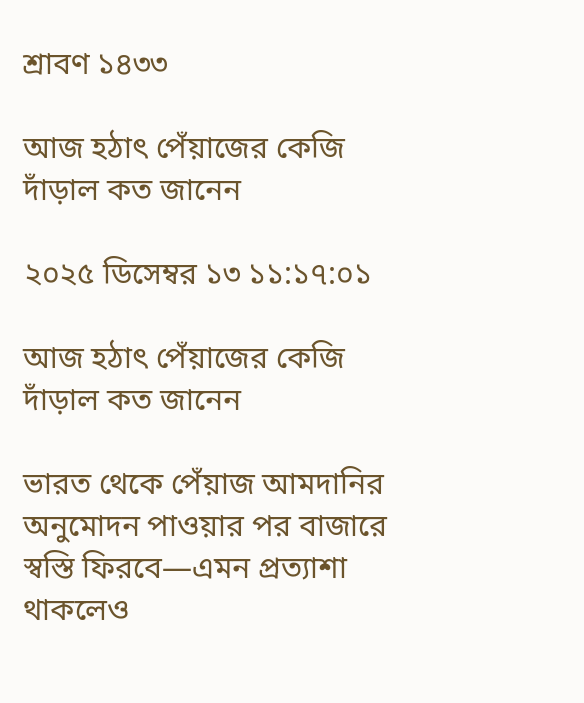শ্রাবণ ১৪৩৩

আজ হঠাৎ পেঁয়াজের কেজি দাঁড়াল কত জানেন

২০২৫ ডিসেম্বর ১৩ ১১:১৭:০১

আজ হঠাৎ পেঁয়াজের কেজি দাঁড়াল কত জানেন

ভারত থেকে পেঁয়াজ আমদানির অনুমোদন পাওয়ার পর বাজারে স্বস্তি ফিরবে—এমন প্রত্যাশা থাকলেও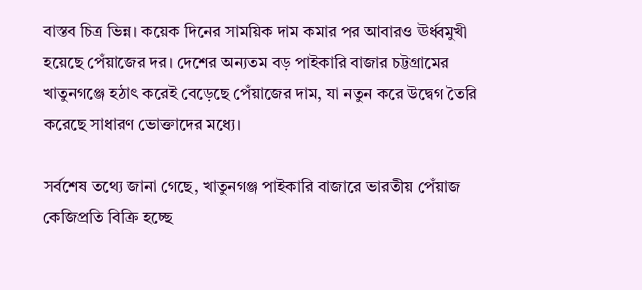বাস্তব চিত্র ভিন্ন। কয়েক দিনের সাময়িক দাম কমার পর আবারও ঊর্ধ্বমুখী হয়েছে পেঁয়াজের দর। দেশের অন্যতম বড় পাইকারি বাজার চট্টগ্রামের খাতুনগঞ্জে হঠাৎ করেই বেড়েছে পেঁয়াজের দাম, যা নতুন করে উদ্বেগ তৈরি করেছে সাধারণ ভোক্তাদের মধ্যে।

সর্বশেষ তথ্যে জানা গেছে, খাতুনগঞ্জ পাইকারি বাজারে ভারতীয় পেঁয়াজ কেজিপ্রতি বিক্রি হচ্ছে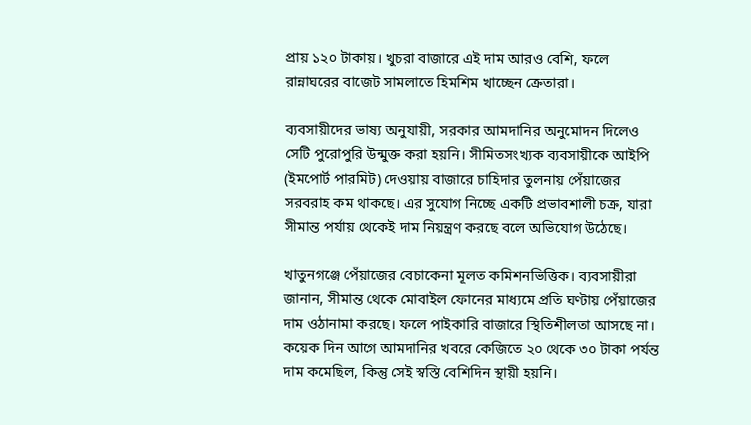প্রায় ১২০ টাকায়। খুচরা বাজারে এই দাম আরও বেশি, ফলে রান্নাঘরের বাজেট সামলাতে হিমশিম খাচ্ছেন ক্রেতারা।

ব্যবসায়ীদের ভাষ্য অনুযায়ী, সরকার আমদানির অনুমোদন দিলেও সেটি পুরোপুরি উন্মুক্ত করা হয়নি। সীমিতসংখ্যক ব্যবসায়ীকে আইপি (ইমপোর্ট পারমিট) দেওয়ায় বাজারে চাহিদার তুলনায় পেঁয়াজের সরবরাহ কম থাকছে। এর সুযোগ নিচ্ছে একটি প্রভাবশালী চক্র, যারা সীমান্ত পর্যায় থেকেই দাম নিয়ন্ত্রণ করছে বলে অভিযোগ উঠেছে।

খাতুনগঞ্জে পেঁয়াজের বেচাকেনা মূলত কমিশনভিত্তিক। ব্যবসায়ীরা জানান, সীমান্ত থেকে মোবাইল ফোনের মাধ্যমে প্রতি ঘণ্টায় পেঁয়াজের দাম ওঠানামা করছে। ফলে পাইকারি বাজারে স্থিতিশীলতা আসছে না। কয়েক দিন আগে আমদানির খবরে কেজিতে ২০ থেকে ৩০ টাকা পর্যন্ত দাম কমেছিল, কিন্তু সেই স্বস্তি বেশিদিন স্থায়ী হয়নি।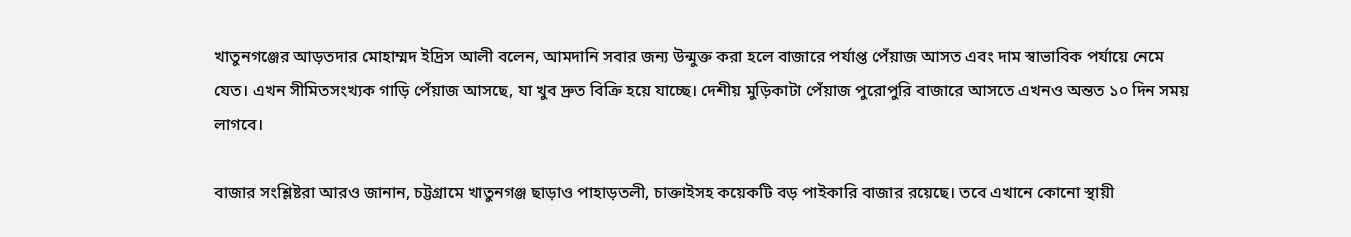খাতুনগঞ্জের আড়তদার মোহাম্মদ ইদ্রিস আলী বলেন, আমদানি সবার জন্য উন্মুক্ত করা হলে বাজারে পর্যাপ্ত পেঁয়াজ আসত এবং দাম স্বাভাবিক পর্যায়ে নেমে যেত। এখন সীমিতসংখ্যক গাড়ি পেঁয়াজ আসছে, যা খুব দ্রুত বিক্রি হয়ে যাচ্ছে। দেশীয় মুড়িকাটা পেঁয়াজ পুরোপুরি বাজারে আসতে এখনও অন্তত ১০ দিন সময় লাগবে।

বাজার সংশ্লিষ্টরা আরও জানান, চট্টগ্রামে খাতুনগঞ্জ ছাড়াও পাহাড়তলী, চাক্তাইসহ কয়েকটি বড় পাইকারি বাজার রয়েছে। তবে এখানে কোনো স্থায়ী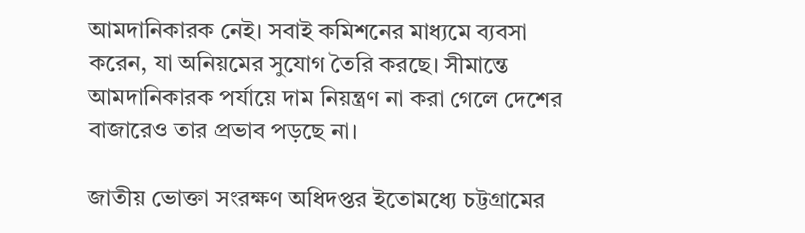আমদানিকারক নেই। সবাই কমিশনের মাধ্যমে ব্যবসা করেন, যা অনিয়মের সুযোগ তৈরি করছে। সীমান্তে আমদানিকারক পর্যায়ে দাম নিয়ন্ত্রণ না করা গেলে দেশের বাজারেও তার প্রভাব পড়ছে না।

জাতীয় ভোক্তা সংরক্ষণ অধিদপ্তর ইতোমধ্যে চট্টগ্রামের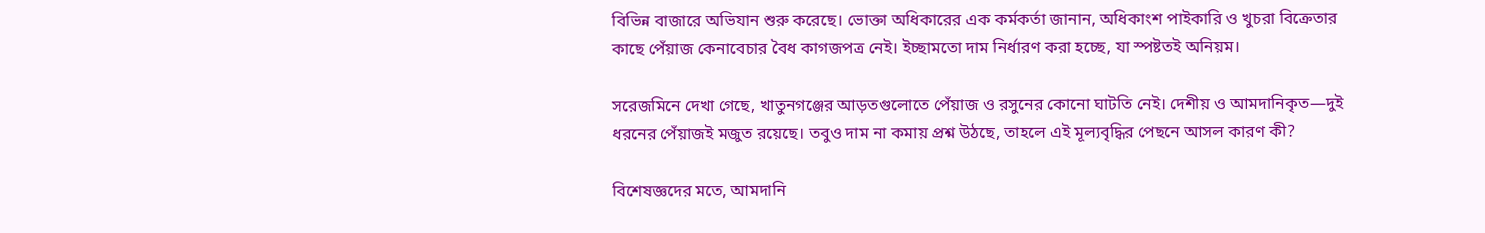বিভিন্ন বাজারে অভিযান শুরু করেছে। ভোক্তা অধিকারের এক কর্মকর্তা জানান, অধিকাংশ পাইকারি ও খুচরা বিক্রেতার কাছে পেঁয়াজ কেনাবেচার বৈধ কাগজপত্র নেই। ইচ্ছামতো দাম নির্ধারণ করা হচ্ছে, যা স্পষ্টতই অনিয়ম।

সরেজমিনে দেখা গেছে, খাতুনগঞ্জের আড়তগুলোতে পেঁয়াজ ও রসুনের কোনো ঘাটতি নেই। দেশীয় ও আমদানিকৃত—দুই ধরনের পেঁয়াজই মজুত রয়েছে। তবুও দাম না কমায় প্রশ্ন উঠছে, তাহলে এই মূল্যবৃদ্ধির পেছনে আসল কারণ কী?

বিশেষজ্ঞদের মতে, আমদানি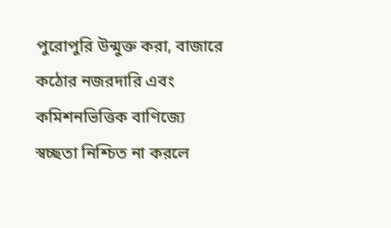পুরোপুরি উন্মুক্ত করা, বাজারে কঠোর নজরদারি এবং কমিশনভিত্তিক বাণিজ্যে স্বচ্ছতা নিশ্চিত না করলে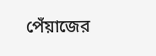পেঁয়াজের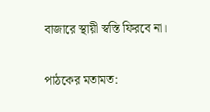বাজারে স্থায়ী স্বস্তি ফিরবে না।

পাঠকের মতামত: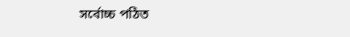সর্বোচ্চ পঠিত